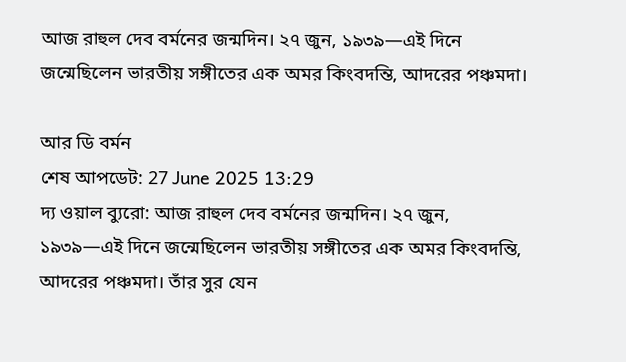আজ রাহুল দেব বর্মনের জন্মদিন। ২৭ জুন, ১৯৩৯—এই দিনে জন্মেছিলেন ভারতীয় সঙ্গীতের এক অমর কিংবদন্তি, আদরের পঞ্চমদা।

আর ডি বর্মন
শেষ আপডেট: 27 June 2025 13:29
দ্য ওয়াল ব্যুরো: আজ রাহুল দেব বর্মনের জন্মদিন। ২৭ জুন, ১৯৩৯—এই দিনে জন্মেছিলেন ভারতীয় সঙ্গীতের এক অমর কিংবদন্তি, আদরের পঞ্চমদা। তাঁর সুর যেন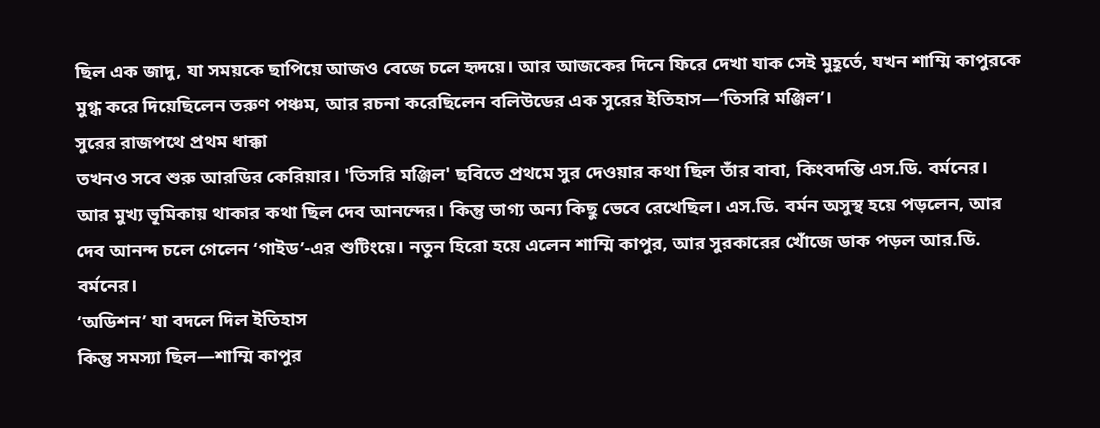ছিল এক জাদু, যা সময়কে ছাপিয়ে আজও বেজে চলে হৃদয়ে। আর আজকের দিনে ফিরে দেখা যাক সেই মুহূর্তে, যখন শাম্মি কাপুরকে মুগ্ধ করে দিয়েছিলেন তরুণ পঞ্চম, আর রচনা করেছিলেন বলিউডের এক সুরের ইতিহাস—‘তিসরি মঞ্জিল’।
সুরের রাজপথে প্রথম ধাক্কা
তখনও সবে শুরু আরডির কেরিয়ার। 'তিসরি মঞ্জিল' ছবিতে প্রথমে সুর দেওয়ার কথা ছিল তাঁর বাবা, কিংবদন্তি এস.ডি. বর্মনের। আর মুখ্য ভূমিকায় থাকার কথা ছিল দেব আনন্দের। কিন্তু ভাগ্য অন্য কিছু ভেবে রেখেছিল। এস.ডি. বর্মন অসুস্থ হয়ে পড়লেন, আর দেব আনন্দ চলে গেলেন ‘গাইড’-এর শুটিংয়ে। নতুন হিরো হয়ে এলেন শাম্মি কাপুর, আর সুরকারের খোঁজে ডাক পড়ল আর.ডি. বর্মনের।
‘অডিশন’ যা বদলে দিল ইতিহাস
কিন্তু সমস্যা ছিল—শাম্মি কাপুর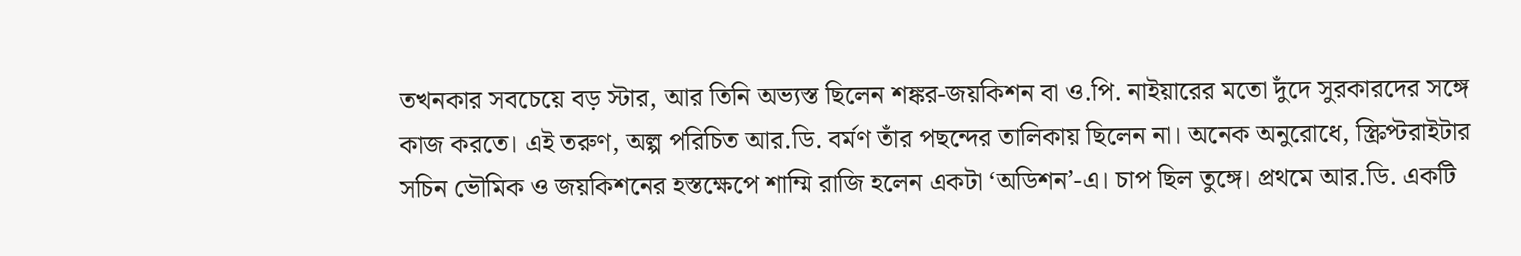তখনকার সবচেয়ে বড় স্টার, আর তিনি অভ্যস্ত ছিলেন শঙ্কর-জয়কিশন বা ও.পি. নাইয়ারের মতো দুঁদে সুরকারদের সঙ্গে কাজ করতে। এই তরুণ, অল্প পরিচিত আর.ডি. বর্মণ তাঁর পছন্দের তালিকায় ছিলেন না। অনেক অনুরোধে, স্ক্রিপ্টরাইটার সচিন ভৌমিক ও জয়কিশনের হস্তক্ষেপে শাম্মি রাজি হলেন একটা ‘অডিশন’-এ। চাপ ছিল তুঙ্গে। প্রথমে আর.ডি. একটি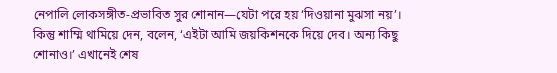নেপালি লোকসঙ্গীত-প্রভাবিত সুর শোনান—যেটা পরে হয় ‘দিওয়ানা মুঝসা নয়’। কিন্তু শাম্মি থামিয়ে দেন, বলেন, ‘এইটা আমি জয়কিশনকে দিয়ে দেব। অন্য কিছু শোনাও।’ এখানেই শেষ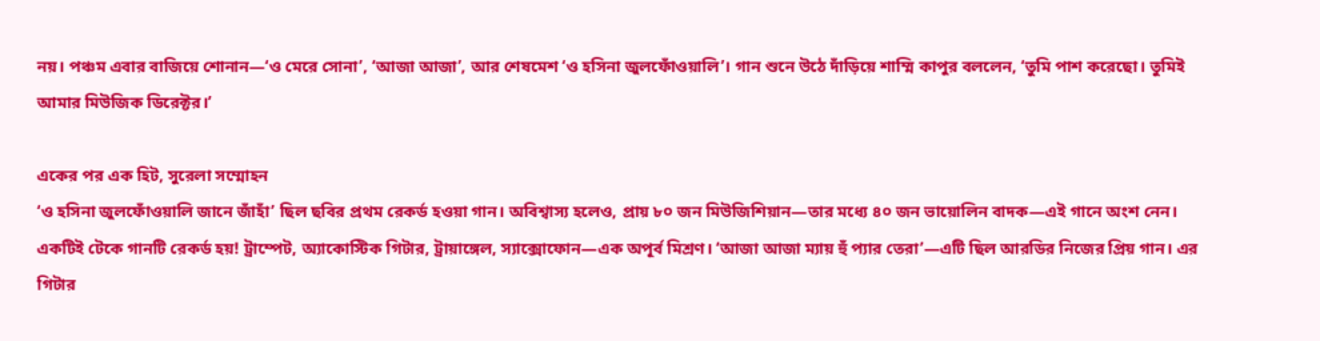নয়। পঞ্চম এবার বাজিয়ে শোনান—‘ও মেরে সোনা’, ‘আজা আজা’, আর শেষমেশ ‘ও হসিনা জুলফোঁওয়ালি’। গান শুনে উঠে দাঁড়িয়ে শাম্মি কাপুর বললেন, ‘তুমি পাশ করেছো। তুমিই আমার মিউজিক ডিরেক্টর।’

একের পর এক হিট, সুরেলা সম্মোহন
‘ও হসিনা জুলফোঁওয়ালি জানে জাঁহাঁ’ ছিল ছবির প্রথম রেকর্ড হওয়া গান। অবিশ্বাস্য হলেও, প্রায় ৮০ জন মিউজিশিয়ান—তার মধ্যে ৪০ জন ভায়োলিন বাদক—এই গানে অংশ নেন। একটিই টেকে গানটি রেকর্ড হয়! ট্রাম্পেট, অ্যাকোস্টিক গিটার, ট্রায়াঙ্গেল, স্যাক্সোফোন—এক অপূর্ব মিশ্রণ। ‘আজা আজা ম্যায় হুঁ প্যার তেরা’—এটি ছিল আরডির নিজের প্রিয় গান। এর গিটার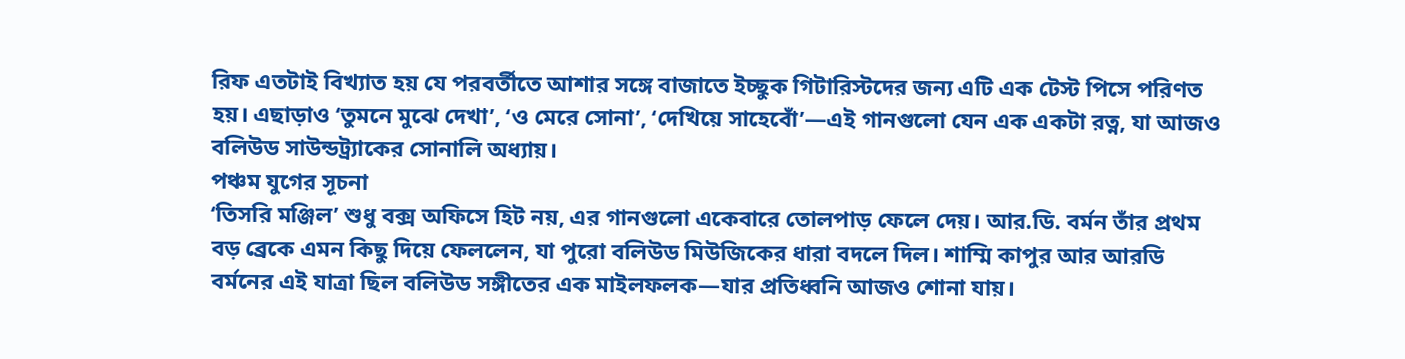রিফ এতটাই বিখ্যাত হয় যে পরবর্তীতে আশার সঙ্গে বাজাতে ইচ্ছুক গিটারিস্টদের জন্য এটি এক টেস্ট পিসে পরিণত হয়। এছাড়াও ‘তুমনে মুঝে দেখা’, ‘ও মেরে সোনা’, ‘দেখিয়ে সাহেবোঁ’—এই গানগুলো যেন এক একটা রত্ন, যা আজও বলিউড সাউন্ডট্র্যাকের সোনালি অধ্যায়।
পঞ্চম যুগের সূচনা
‘তিসরি মঞ্জিল’ শুধু বক্স অফিসে হিট নয়, এর গানগুলো একেবারে তোলপাড় ফেলে দেয়। আর.ডি. বর্মন তাঁর প্রথম বড় ব্রেকে এমন কিছু দিয়ে ফেললেন, যা পুরো বলিউড মিউজিকের ধারা বদলে দিল। শাম্মি কাপুর আর আরডি বর্মনের এই যাত্রা ছিল বলিউড সঙ্গীতের এক মাইলফলক—যার প্রতিধ্বনি আজও শোনা যায়।